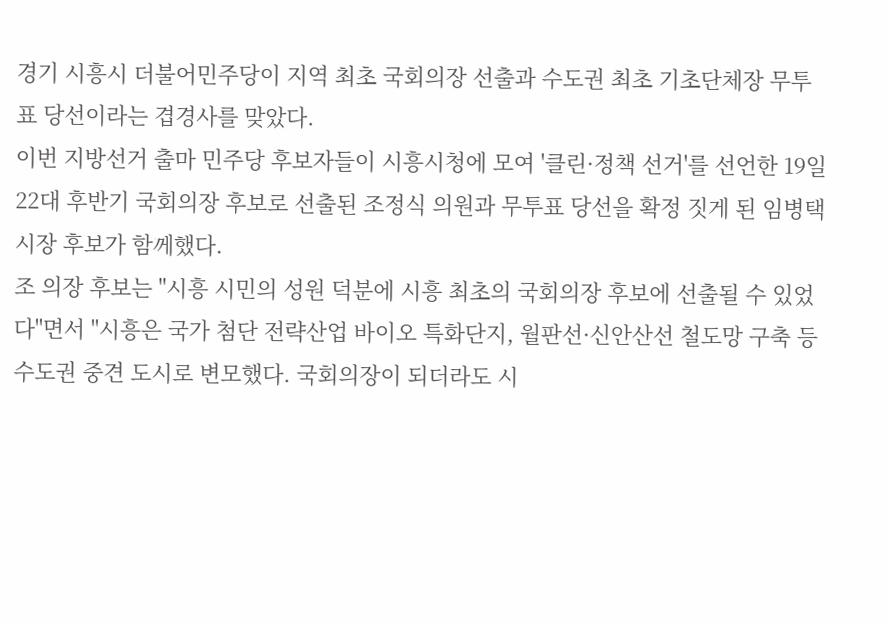경기 시흥시 더불어민주당이 지역 최초 국회의장 선출과 수도권 최초 기초단체장 무투표 당선이라는 겹경사를 맞았다.
이번 지방선거 출마 민주당 후보자들이 시흥시청에 모여 '클린·정책 선거'를 선언한 19일 22대 후반기 국회의장 후보로 선출된 조정식 의원과 무투표 당선을 확정 짓게 된 임병택 시장 후보가 함께했다.
조 의장 후보는 "시흥 시민의 성원 덕분에 시흥 최초의 국회의장 후보에 선출될 수 있었다"면서 "시흥은 국가 첨단 전략산업 바이오 특화단지, 월판선·신안산선 철도망 구축 등 수도권 중견 도시로 변모했다. 국회의장이 되더라도 시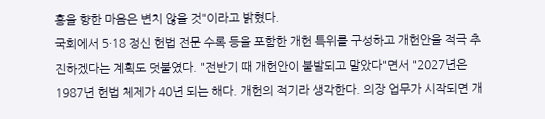흥을 향한 마음은 변치 않을 것"이라고 밝혔다.
국회에서 5·18 정신 헌법 전문 수록 등을 포함한 개헌 특위를 구성하고 개헌안을 적극 추진하겠다는 계획도 덧붙였다. "전반기 때 개헌안이 불발되고 말았다"면서 "2027년은 1987년 헌법 체제가 40년 되는 해다. 개헌의 적기라 생각한다. 의장 업무가 시작되면 개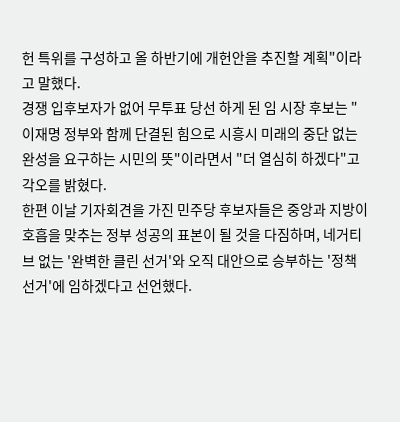헌 특위를 구성하고 올 하반기에 개헌안을 추진할 계획"이라고 말했다.
경쟁 입후보자가 없어 무투표 당선 하게 된 임 시장 후보는 "이재명 정부와 함께 단결된 힘으로 시흥시 미래의 중단 없는 완성을 요구하는 시민의 뜻"이라면서 "더 열심히 하겠다"고 각오를 밝혔다.
한편 이날 기자회견을 가진 민주당 후보자들은 중앙과 지방이 호흡을 맞추는 정부 성공의 표본이 될 것을 다짐하며, 네거티브 없는 '완벽한 클린 선거'와 오직 대안으로 승부하는 '정책 선거'에 임하겠다고 선언했다.